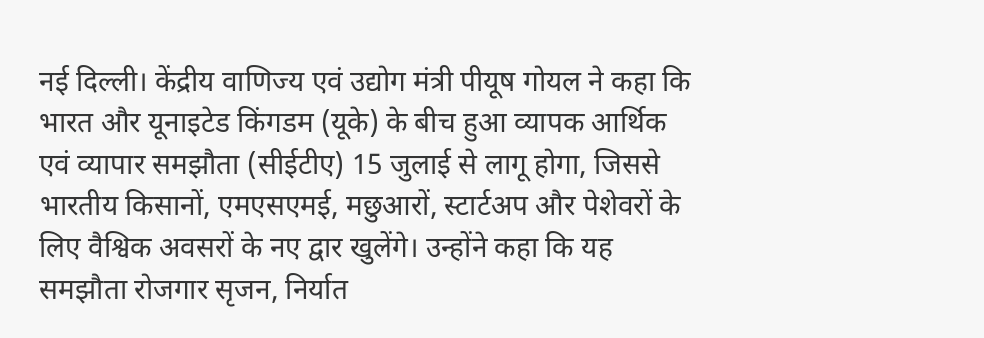नई दिल्ली। केंद्रीय वाणिज्य एवं उद्योग मंत्री पीयूष गोयल ने कहा कि भारत और यूनाइटेड किंगडम (यूके) के बीच हुआ व्यापक आर्थिक एवं व्यापार समझौता (सीईटीए) 15 जुलाई से लागू होगा, जिससे भारतीय किसानों, एमएसएमई, मछुआरों, स्टार्टअप और पेशेवरों के लिए वैश्विक अवसरों के नए द्वार खुलेंगे। उन्होंने कहा कि यह समझौता रोजगार सृजन, निर्यात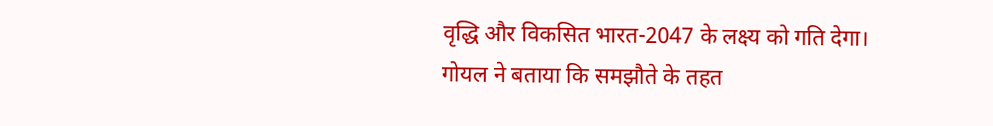वृद्धि और विकसित भारत-2047 के लक्ष्य को गति देगा।
गोयल ने बताया कि समझौते के तहत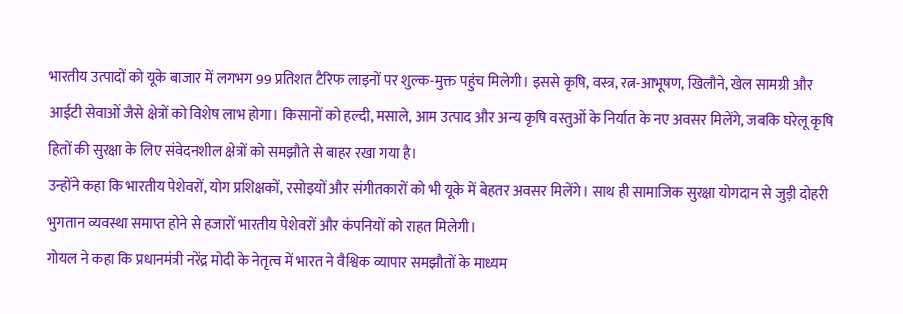भारतीय उत्पादों को यूके बाजार में लगभग 99 प्रतिशत टैरिफ लाइनों पर शुल्क-मुक्त पहुंच मिलेगी। इससे कृषि, वस्त्र, रत्न-आभूषण, खिलौने, खेल सामग्री और आईटी सेवाओं जैसे क्षेत्रों को विशेष लाभ होगा। किसानों को हल्दी, मसाले, आम उत्पाद और अन्य कृषि वस्तुओं के निर्यात के नए अवसर मिलेंगे, जबकि घरेलू कृषि हितों की सुरक्षा के लिए संवेदनशील क्षेत्रों को समझौते से बाहर रखा गया है।
उन्होंने कहा कि भारतीय पेशेवरों, योग प्रशिक्षकों, रसोइयों और संगीतकारों को भी यूके में बेहतर अवसर मिलेंगे। साथ ही सामाजिक सुरक्षा योगदान से जुड़ी दोहरी भुगतान व्यवस्था समाप्त होने से हजारों भारतीय पेशेवरों और कंपनियों को राहत मिलेगी।
गोयल ने कहा कि प्रधानमंत्री नरेंद्र मोदी के नेतृत्व में भारत ने वैश्विक व्यापार समझौतों के माध्यम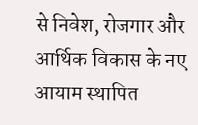से निवेश, रोजगार और आर्थिक विकास के नए आयाम स्थापित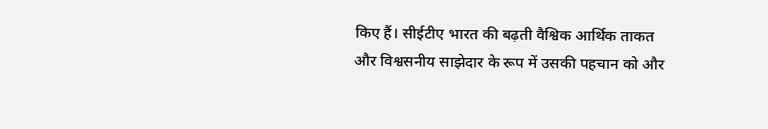किए हैं। सीईटीए भारत की बढ़ती वैश्विक आर्थिक ताकत और विश्वसनीय साझेदार के रूप में उसकी पहचान को और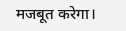मजबूत करेगा।